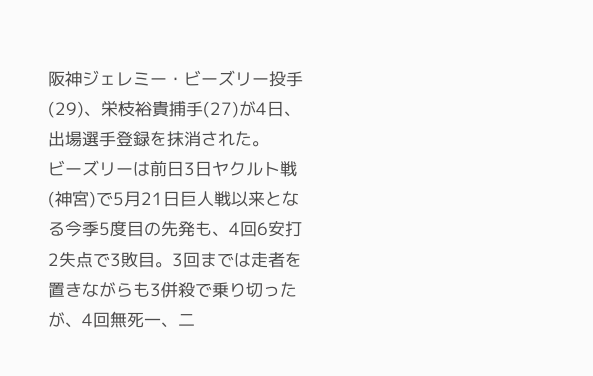阪神ジェレミー・ビーズリー投手(29)、栄枝裕貴捕手(27)が4日、出場選手登録を抹消された。
ビーズリーは前日3日ヤクルト戦(神宮)で5月21日巨人戦以来となる今季5度目の先発も、4回6安打2失点で3敗目。3回までは走者を置きながらも3併殺で乗り切ったが、4回無死一、二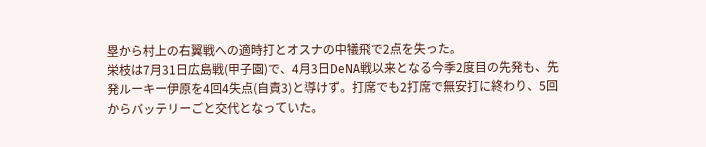塁から村上の右翼戦への適時打とオスナの中犠飛で2点を失った。
栄枝は7月31日広島戦(甲子園)で、4月3日DeNA戦以来となる今季2度目の先発も、先発ルーキー伊原を4回4失点(自責3)と導けず。打席でも2打席で無安打に終わり、5回からバッテリーごと交代となっていた。